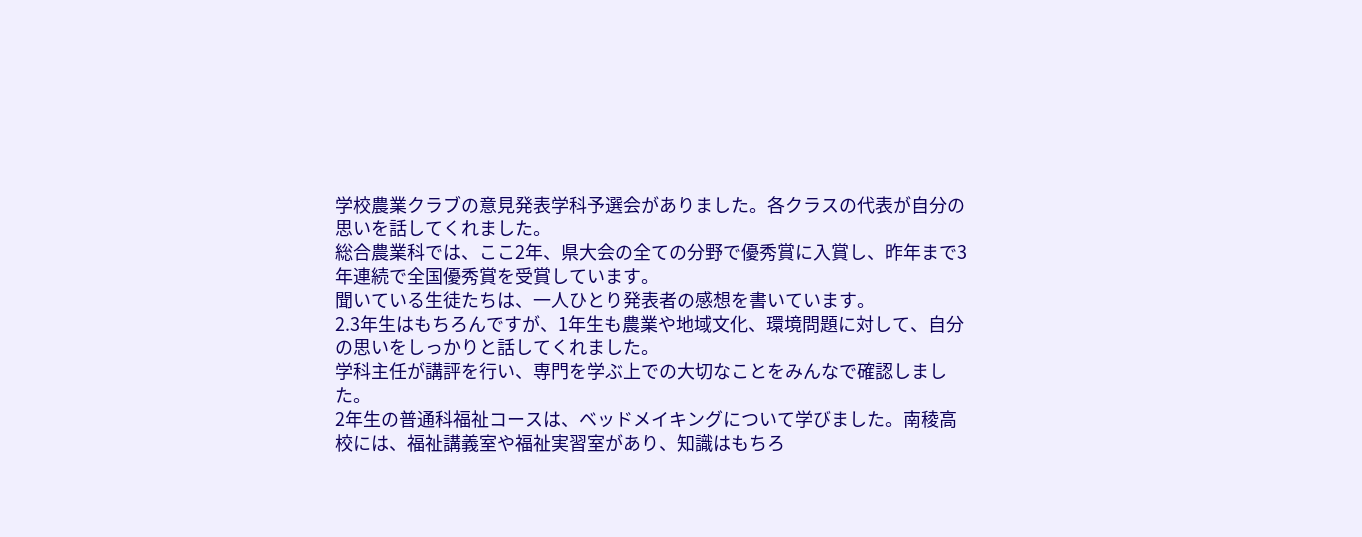学校農業クラブの意見発表学科予選会がありました。各クラスの代表が自分の思いを話してくれました。
総合農業科では、ここ2年、県大会の全ての分野で優秀賞に入賞し、昨年まで3年連続で全国優秀賞を受賞しています。
聞いている生徒たちは、一人ひとり発表者の感想を書いています。
2.3年生はもちろんですが、1年生も農業や地域文化、環境問題に対して、自分の思いをしっかりと話してくれました。
学科主任が講評を行い、専門を学ぶ上での大切なことをみんなで確認しました。
2年生の普通科福祉コースは、ベッドメイキングについて学びました。南稜高校には、福祉講義室や福祉実習室があり、知識はもちろ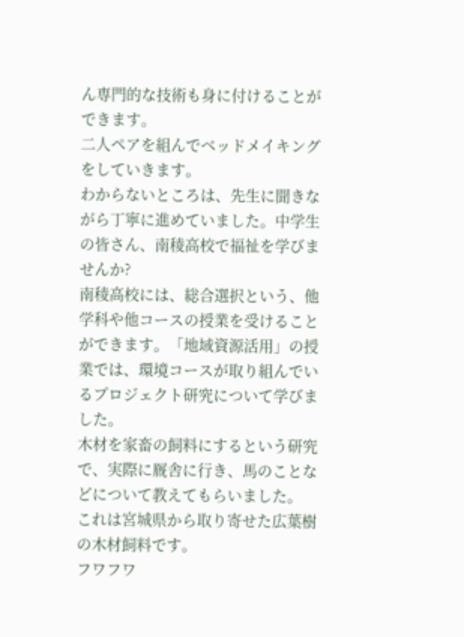ん専門的な技術も身に付けることができます。
二人ペアを組んでベッドメイキングをしていきます。
わからないところは、先生に聞きながら丁寧に進めていました。中学生の皆さん、南稜高校で福祉を学びませんか?
南稜高校には、総合選択という、他学科や他コースの授業を受けることができます。「地域資源活用」の授業では、環境コースが取り組んでいるプロジェクト研究について学びました。
木材を家畜の飼料にするという研究で、実際に厩舎に行き、馬のことなどについて教えてもらいました。
これは宮城県から取り寄せた広葉樹の木材飼料です。
フワフワ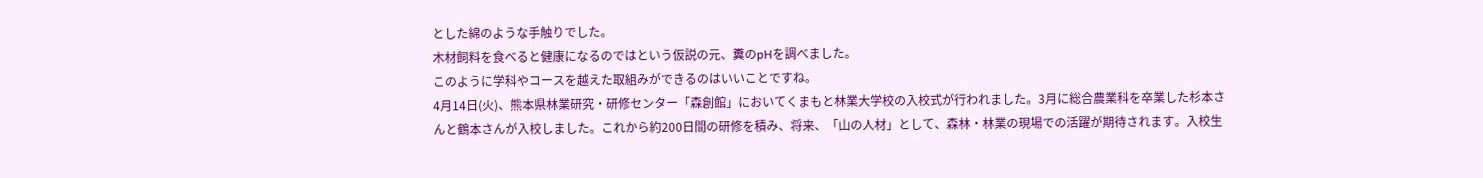とした綿のような手触りでした。
木材飼料を食べると健康になるのではという仮説の元、糞のpHを調べました。
このように学科やコースを越えた取組みができるのはいいことですね。
4月14日(火)、熊本県林業研究・研修センター「森創館」においてくまもと林業大学校の入校式が行われました。3月に総合農業科を卒業した杉本さんと鶴本さんが入校しました。これから約200日間の研修を積み、将来、「山の人材」として、森林・林業の現場での活躍が期待されます。入校生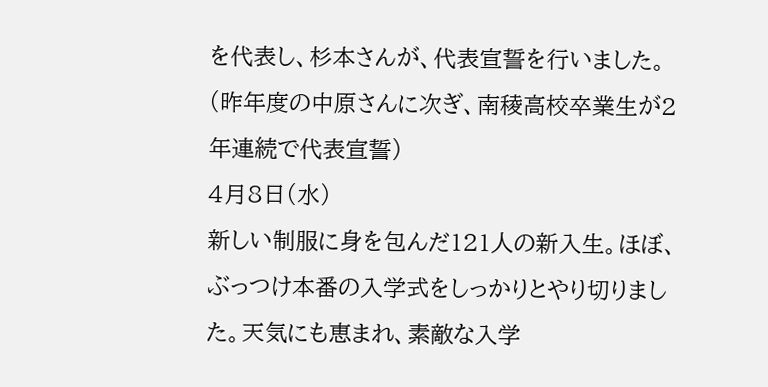を代表し、杉本さんが、代表宣誓を行いました。(昨年度の中原さんに次ぎ、南稜高校卒業生が2年連続で代表宣誓)
4月8日(水)
新しい制服に身を包んだ121人の新入生。ほぼ、ぶっつけ本番の入学式をしっかりとやり切りました。天気にも恵まれ、素敵な入学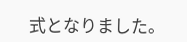式となりました。